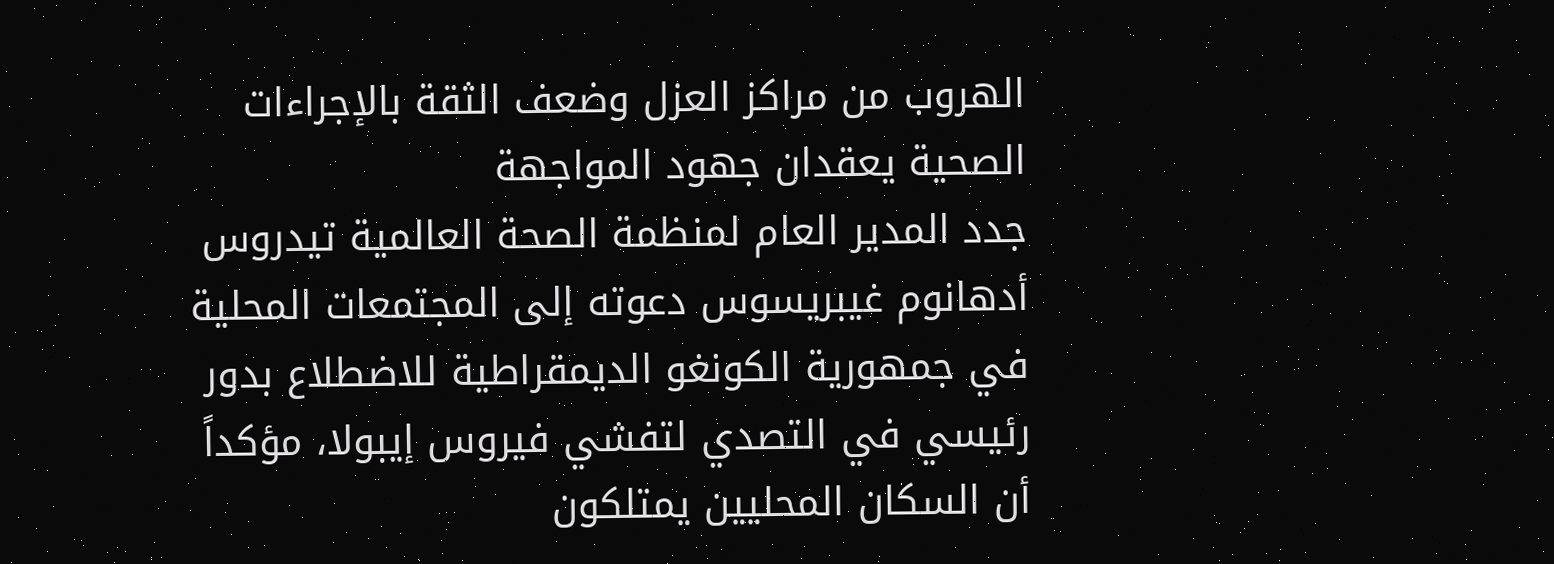الهروب من مراكز العزل وضعف الثقة بالإجراءات الصحية يعقدان جهود المواجهة
جدد المدير العام لمنظمة الصحة العالمية تيدروس أدهانوم غيبريسوس دعوته إلى المجتمعات المحلية في جمهورية الكونغو الديمقراطية للاضطلاع بدور رئيسي في التصدي لتفشي فيروس إيبولا، مؤكداً أن السكان المحليين يمتلكون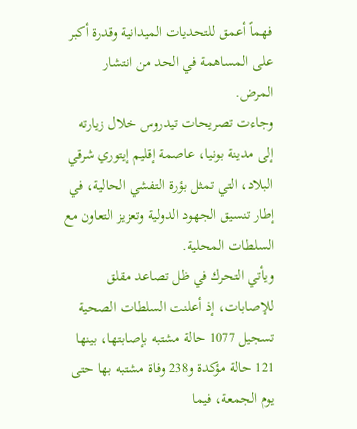فهماً أعمق للتحديات الميدانية وقدرة أكبر على المساهمة في الحد من انتشار المرض.
وجاءت تصريحات تيدروس خلال زيارته إلى مدينة بونيا، عاصمة إقليم إيتوري شرقي البلاد، التي تمثل بؤرة التفشي الحالية، في إطار تنسيق الجهود الدولية وتعزيز التعاون مع السلطات المحلية.
ويأتي التحرك في ظل تصاعد مقلق للإصابات، إذ أعلنت السلطات الصحية تسجيل 1077 حالة مشتبه بإصابتها، بينها 121 حالة مؤكدة و238 وفاة مشتبه بها حتى يوم الجمعة، فيما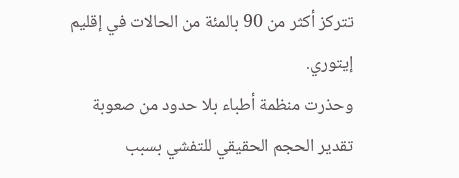تتركز أكثر من 90 بالمئة من الحالات في إقليم إيتوري.
وحذرت منظمة أطباء بلا حدود من صعوبة تقدير الحجم الحقيقي للتفشي بسبب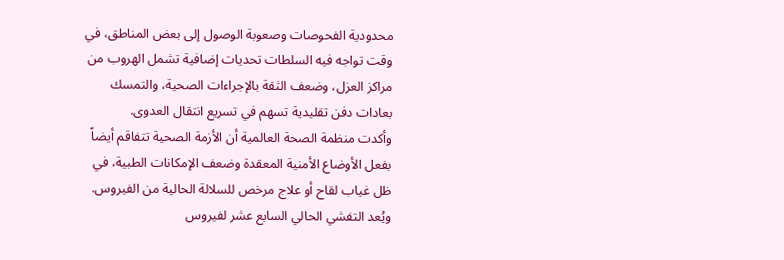محدودية الفحوصات وصعوبة الوصول إلى بعض المناطق، في وقت تواجه فيه السلطات تحديات إضافية تشمل الهروب من مراكز العزل، وضعف الثقة بالإجراءات الصحية، والتمسك بعادات دفن تقليدية تسهم في تسريع انتقال العدوى.
وأكدت منظمة الصحة العالمية أن الأزمة الصحية تتفاقم أيضاً بفعل الأوضاع الأمنية المعقدة وضعف الإمكانات الطبية، في ظل غياب لقاح أو علاج مرخص للسلالة الحالية من الفيروس.
ويُعد التفشي الحالي السابع عشر لفيروس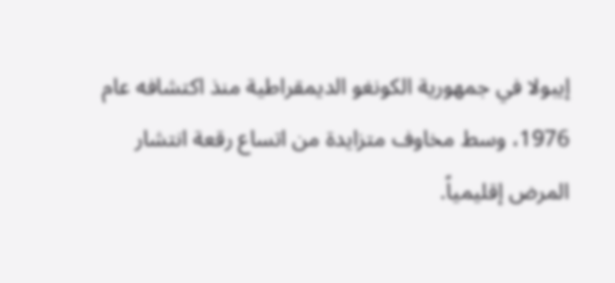إيبولا في جمهورية الكونغو الديمقراطية منذ اكتشافه عام 1976، وسط مخاوف متزايدة من اتساع رقعة انتشار المرض إقليمياً.